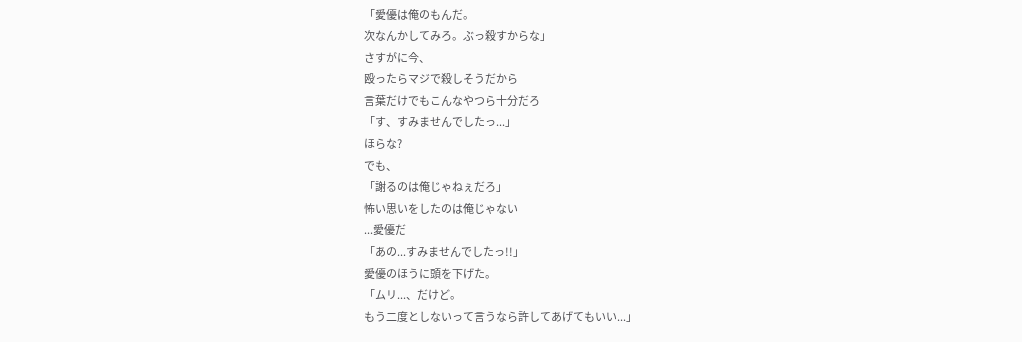「愛優は俺のもんだ。
次なんかしてみろ。ぶっ殺すからな」
さすがに今、
殴ったらマジで殺しそうだから
言葉だけでもこんなやつら十分だろ
「す、すみませんでしたっ...」
ほらな?
でも、
「謝るのは俺じゃねぇだろ」
怖い思いをしたのは俺じゃない
...愛優だ
「あの...すみませんでしたっ!!」
愛優のほうに頭を下げた。
「ムリ...、だけど。
もう二度としないって言うなら許してあげてもいい...」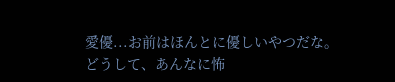愛優...お前はほんとに優しいやつだな。
どうして、あんなに怖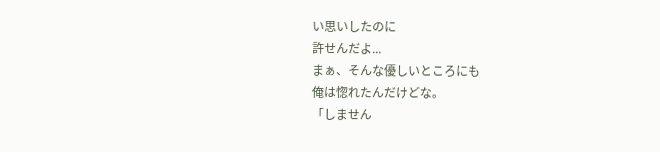い思いしたのに
許せんだよ...
まぁ、そんな優しいところにも
俺は惚れたんだけどな。
「しません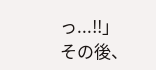っ...!!」
その後、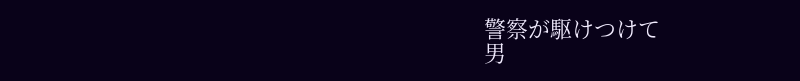警察が駆けつけて
男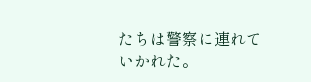たちは警察に連れていかれた。